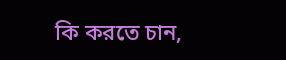কি করতে চান,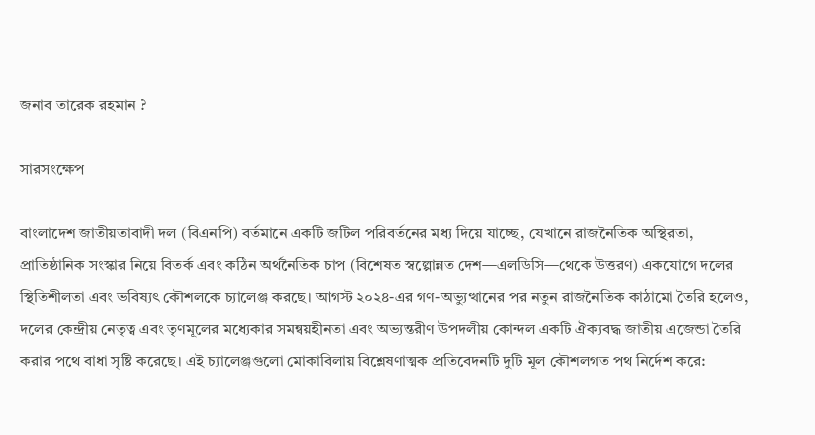জনাব তারেক রহমান ?

সারসংক্ষেপ

বাংলাদেশ জাতীয়তাবাদী দল (বিএনপি) বর্তমানে একটি জটিল পরিবর্তনের মধ্য দিয়ে যাচ্ছে, যেখানে রাজনৈতিক অস্থিরতা, প্রাতিষ্ঠানিক সংস্কার নিয়ে বিতর্ক এবং কঠিন অর্থনৈতিক চাপ (বিশেষত স্বল্পোন্নত দেশ—এলডিসি—থেকে উত্তরণ) একযোগে দলের স্থিতিশীলতা এবং ভবিষ্যৎ কৌশলকে চ্যালেঞ্জ করছে। আগস্ট ২০২৪-এর গণ-অভ্যুত্থানের পর নতুন রাজনৈতিক কাঠামো তৈরি হলেও, দলের কেন্দ্রীয় নেতৃত্ব এবং তৃণমূলের মধ্যেকার সমন্বয়হীনতা এবং অভ্যন্তরীণ উপদলীয় কোন্দল একটি ঐক্যবদ্ধ জাতীয় এজেন্ডা তৈরি করার পথে বাধা সৃষ্টি করেছে। এই চ্যালেঞ্জগুলো মোকাবিলায় বিশ্লেষণাত্মক প্রতিবেদনটি দুটি মূল কৌশলগত পথ নির্দেশ করে: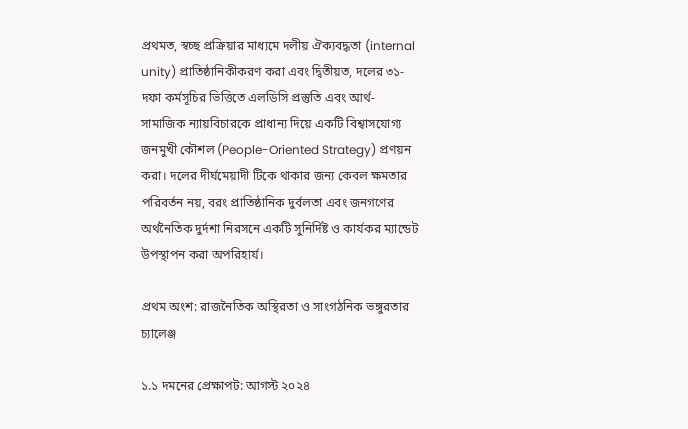প্রথমত, স্বচ্ছ প্রক্রিয়ার মাধ্যমে দলীয় ঐক্যবদ্ধতা (internal unity) প্রাতিষ্ঠানিকীকরণ করা এবং দ্বিতীয়ত, দলের ৩১-দফা কর্মসূচির ভিত্তিতে এলডিসি প্রস্তুতি এবং আর্থ-সামাজিক ন্যায়বিচারকে প্রাধান্য দিয়ে একটি বিশ্বাসযোগ্য জনমুখী কৌশল (People-Oriented Strategy) প্রণয়ন করা। দলের দীর্ঘমেয়াদী টিকে থাকার জন্য কেবল ক্ষমতার পরিবর্তন নয়, বরং প্রাতিষ্ঠানিক দুর্বলতা এবং জনগণের অর্থনৈতিক দুর্দশা নিরসনে একটি সুনির্দিষ্ট ও কার্যকর ম্যান্ডেট উপস্থাপন করা অপরিহার্য।

প্রথম অংশ: রাজনৈতিক অস্থিরতা ও সাংগঠনিক ভঙ্গুরতার চ্যালেঞ্জ

১.১ দমনের প্রেক্ষাপট: আগস্ট ২০২৪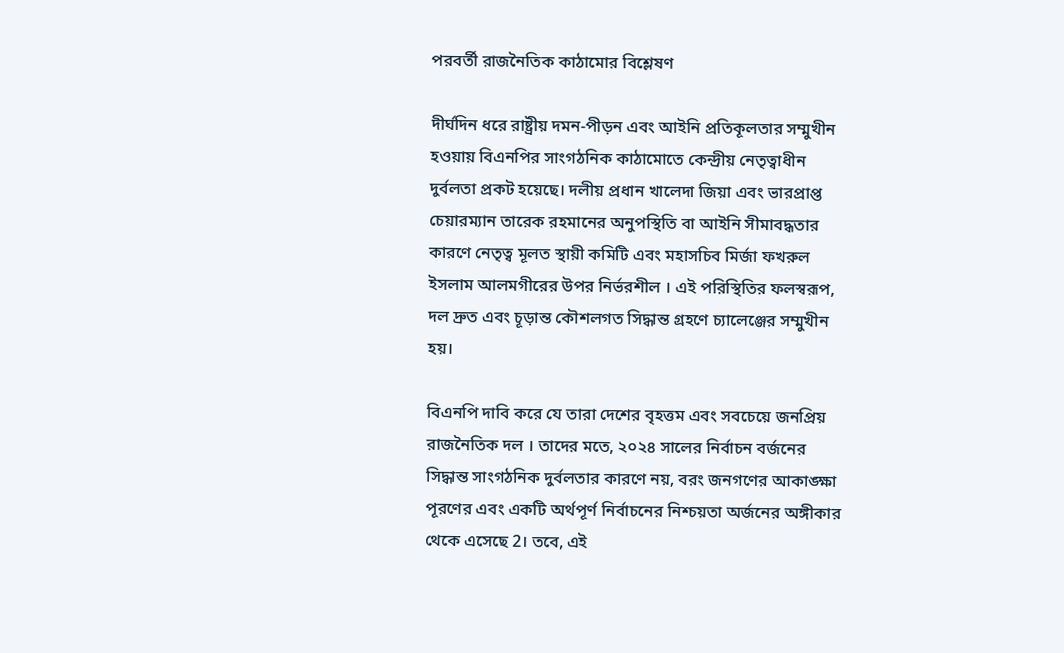পরবর্তী রাজনৈতিক কাঠামোর বিশ্লেষণ

দীর্ঘদিন ধরে রাষ্ট্রীয় দমন-পীড়ন এবং আইনি প্রতিকূলতার সম্মুখীন হওয়ায় বিএনপির সাংগঠনিক কাঠামোতে কেন্দ্রীয় নেতৃত্বাধীন দুর্বলতা প্রকট হয়েছে। দলীয় প্রধান খালেদা জিয়া এবং ভারপ্রাপ্ত চেয়ারম্যান তারেক রহমানের অনুপস্থিতি বা আইনি সীমাবদ্ধতার কারণে নেতৃত্ব মূলত স্থায়ী কমিটি এবং মহাসচিব মির্জা ফখরুল ইসলাম আলমগীরের উপর নির্ভরশীল । এই পরিস্থিতির ফলস্বরূপ, দল দ্রুত এবং চূড়ান্ত কৌশলগত সিদ্ধান্ত গ্রহণে চ্যালেঞ্জের সম্মুখীন হয়।

বিএনপি দাবি করে যে তারা দেশের বৃহত্তম এবং সবচেয়ে জনপ্রিয় রাজনৈতিক দল । তাদের মতে, ২০২৪ সালের নির্বাচন বর্জনের সিদ্ধান্ত সাংগঠনিক দুর্বলতার কারণে নয়, বরং জনগণের আকাঙ্ক্ষা পূরণের এবং একটি অর্থপূর্ণ নির্বাচনের নিশ্চয়তা অর্জনের অঙ্গীকার থেকে এসেছে 2। তবে, এই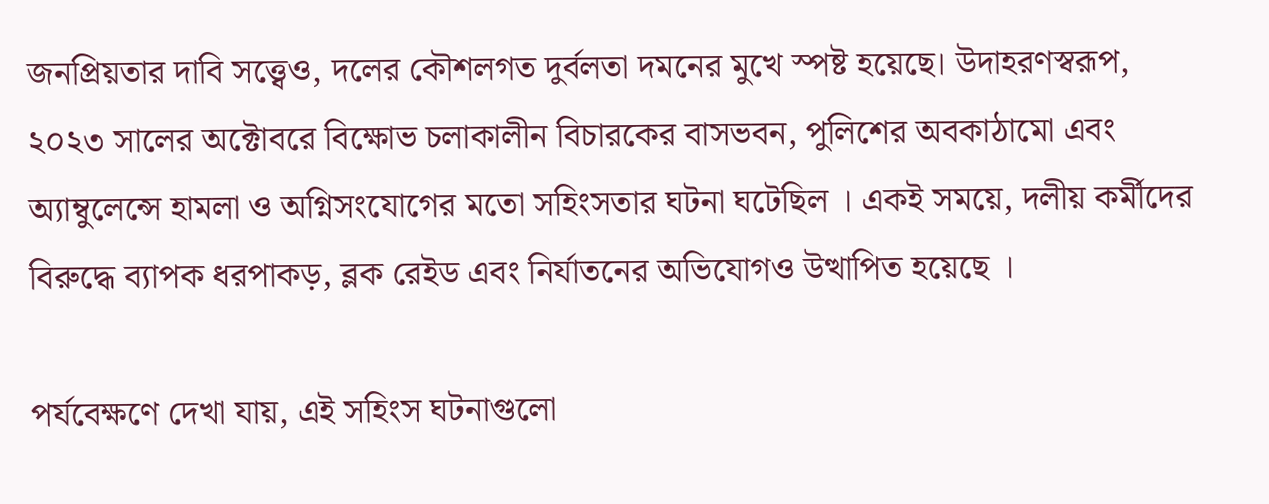জনপ্রিয়তার দাবি সত্ত্বেও, দলের কৌশলগত দুর্বলতা দমনের মুখে স্পষ্ট হয়েছে। উদাহরণস্বরূপ, ২০২৩ সালের অক্টোবরে বিক্ষোভ চলাকালীন বিচারকের বাসভবন, পুলিশের অবকাঠামো এবং অ্যাম্বুলেন্সে হামলা ও অগ্নিসংযোগের মতো সহিংসতার ঘটনা ঘটেছিল । একই সময়ে, দলীয় কর্মীদের বিরুদ্ধে ব্যাপক ধরপাকড়, ব্লক রেইড এবং নির্যাতনের অভিযোগও উত্থাপিত হয়েছে ।

পর্যবেক্ষণে দেখা যায়, এই সহিংস ঘটনাগুলো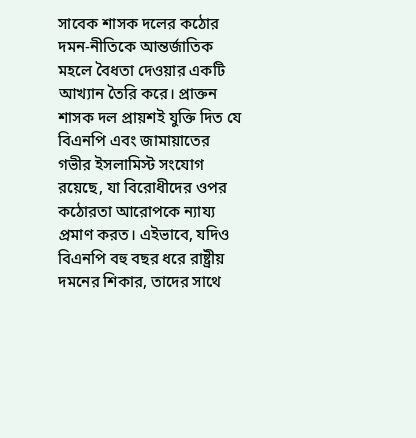সাবেক শাসক দলের কঠোর দমন-নীতিকে আন্তর্জাতিক মহলে বৈধতা দেওয়ার একটি আখ্যান তৈরি করে। প্রাক্তন শাসক দল প্রায়শই যুক্তি দিত যে বিএনপি এবং জামায়াতের গভীর ইসলামিস্ট সংযোগ রয়েছে, যা বিরোধীদের ওপর কঠোরতা আরোপকে ন্যায্য প্রমাণ করত। এইভাবে, যদিও বিএনপি বহু বছর ধরে রাষ্ট্রীয় দমনের শিকার, তাদের সাথে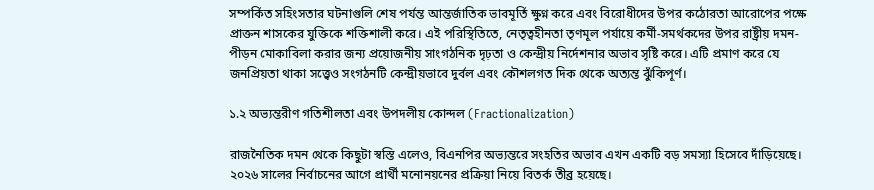সম্পর্কিত সহিংসতার ঘটনাগুলি শেষ পর্যন্ত আন্তর্জাতিক ভাবমূর্তি ক্ষুণ্ন করে এবং বিরোধীদের উপর কঠোরতা আরোপের পক্ষে প্রাক্তন শাসকের যুক্তিকে শক্তিশালী করে। এই পরিস্থিতিতে, নেতৃত্বহীনতা তৃণমূল পর্যায়ে কর্মী-সমর্থকদের উপর রাষ্ট্রীয় দমন-পীড়ন মোকাবিলা করার জন্য প্রয়োজনীয় সাংগঠনিক দৃঢ়তা ও কেন্দ্রীয় নির্দেশনার অভাব সৃষ্টি করে। এটি প্রমাণ করে যে জনপ্রিয়তা থাকা সত্ত্বেও সংগঠনটি কেন্দ্রীয়ভাবে দুর্বল এবং কৌশলগত দিক থেকে অত্যন্ত ঝুঁকিপূর্ণ।

১.২ অভ্যন্তরীণ গতিশীলতা এবং উপদলীয় কোন্দল (Fractionalization)

রাজনৈতিক দমন থেকে কিছুটা স্বস্তি এলেও, বিএনপির অভ্যন্তরে সংহতির অভাব এখন একটি বড় সমস্যা হিসেবে দাঁড়িয়েছে। ২০২৬ সালের নির্বাচনের আগে প্রার্থী মনোনয়নের প্রক্রিয়া নিয়ে বিতর্ক তীব্র হয়েছে।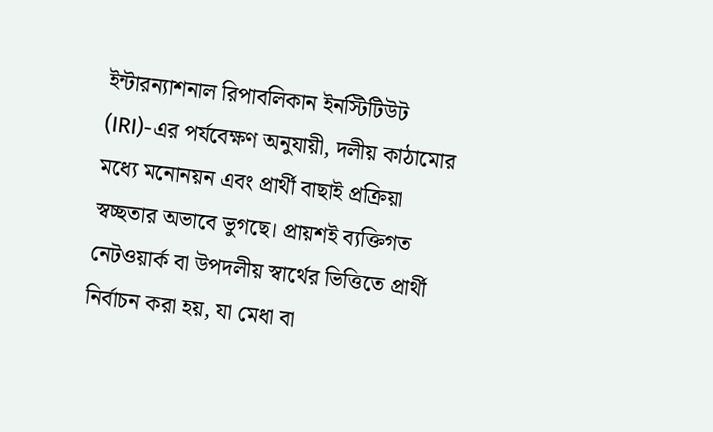ইন্টারন্যাশনাল রিপাবলিকান ইনস্টিটিউট (IRI)-এর পর্যবেক্ষণ অনুযায়ী, দলীয় কাঠামোর মধ্যে মনোনয়ন এবং প্রার্থী বাছাই প্রক্রিয়া স্বচ্ছতার অভাবে ভুগছে। প্রায়শই ব্যক্তিগত নেটওয়ার্ক বা উপদলীয় স্বার্থের ভিত্তিতে প্রার্থী নির্বাচন করা হয়, যা মেধা বা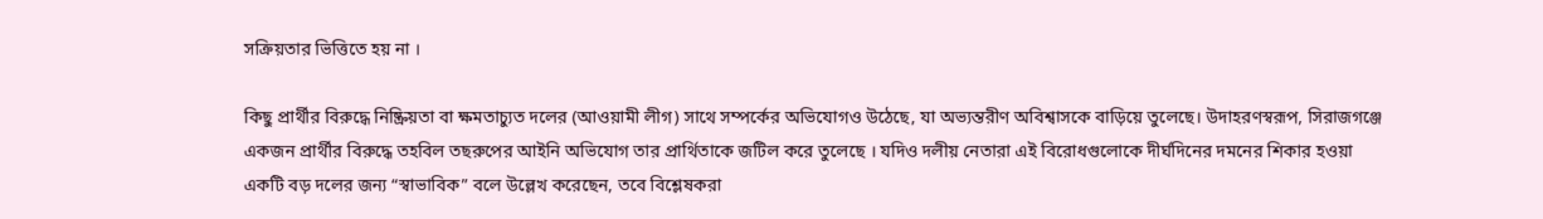সক্রিয়তার ভিত্তিতে হয় না ।

কিছু প্রার্থীর বিরুদ্ধে নিষ্ক্রিয়তা বা ক্ষমতাচ্যুত দলের (আওয়ামী লীগ) সাথে সম্পর্কের অভিযোগও উঠেছে, যা অভ্যন্তরীণ অবিশ্বাসকে বাড়িয়ে তুলেছে। উদাহরণস্বরূপ, সিরাজগঞ্জে একজন প্রার্থীর বিরুদ্ধে তহবিল তছরুপের আইনি অভিযোগ তার প্রার্থিতাকে জটিল করে তুলেছে । যদিও দলীয় নেতারা এই বিরোধগুলোকে দীর্ঘদিনের দমনের শিকার হওয়া একটি বড় দলের জন্য “স্বাভাবিক” বলে উল্লেখ করেছেন, তবে বিশ্লেষকরা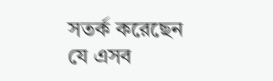সতর্ক করেছেন যে এসব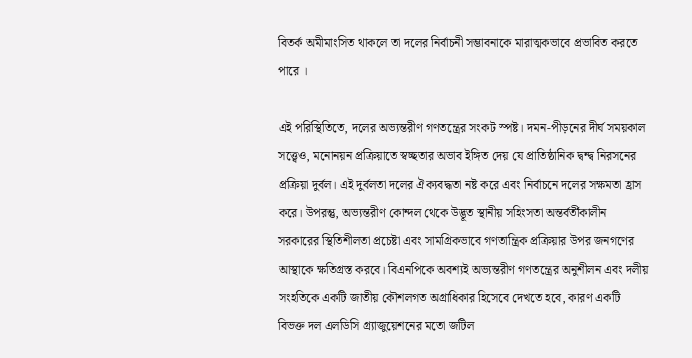বিতর্ক অমীমাংসিত থাকলে তা দলের নির্বাচনী সম্ভাবনাকে মারাত্মকভাবে প্রভাবিত করতে পারে ।

এই পরিস্থিতিতে, দলের অভ্যন্তরীণ গণতন্ত্রের সংকট স্পষ্ট। দমন-পীড়নের দীর্ঘ সময়কাল সত্ত্বেও, মনোনয়ন প্রক্রিয়াতে স্বচ্ছতার অভাব ইঙ্গিত দেয় যে প্রাতিষ্ঠানিক দ্বন্দ্ব নিরসনের প্রক্রিয়া দুর্বল। এই দুর্বলতা দলের ঐক্যবদ্ধতা নষ্ট করে এবং নির্বাচনে দলের সক্ষমতা হ্রাস করে। উপরন্তু, অভ্যন্তরীণ কোন্দল থেকে উদ্ভূত স্থানীয় সহিংসতা অন্তর্বর্তীকালীন সরকারের স্থিতিশীলতা প্রচেষ্টা এবং সামগ্রিকভাবে গণতান্ত্রিক প্রক্রিয়ার উপর জনগণের আস্থাকে ক্ষতিগ্রস্ত করবে। বিএনপিকে অবশ্যই অভ্যন্তরীণ গণতন্ত্রের অনুশীলন এবং দলীয় সংহতিকে একটি জাতীয় কৌশলগত অগ্রাধিকার হিসেবে দেখতে হবে, কারণ একটি বিভক্ত দল এলডিসি গ্র্যাজুয়েশনের মতো জটিল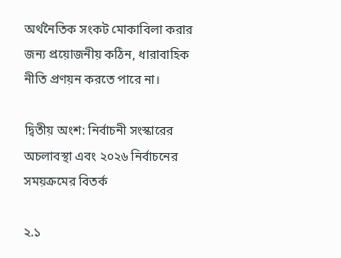অর্থনৈতিক সংকট মোকাবিলা করার জন্য প্রয়োজনীয় কঠিন, ধারাবাহিক নীতি প্রণয়ন করতে পারে না।

দ্বিতীয় অংশ: নির্বাচনী সংস্কারের অচলাবস্থা এবং ২০২৬ নির্বাচনের সময়ক্রমের বিতর্ক

২.১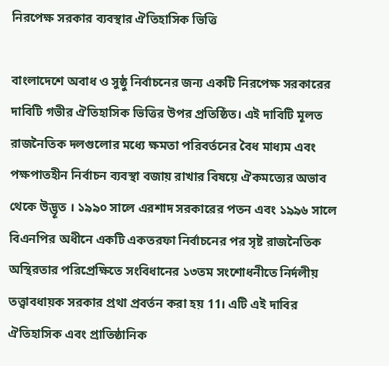নিরপেক্ষ সরকার ব্যবস্থার ঐতিহাসিক ভিত্তি

বাংলাদেশে অবাধ ও সুষ্ঠু নির্বাচনের জন্য একটি নিরপেক্ষ সরকারের দাবিটি গভীর ঐতিহাসিক ভিত্তির উপর প্রতিষ্ঠিত। এই দাবিটি মূলত রাজনৈতিক দলগুলোর মধ্যে ক্ষমতা পরিবর্তনের বৈধ মাধ্যম এবং পক্ষপাতহীন নির্বাচন ব্যবস্থা বজায় রাখার বিষয়ে ঐকমত্যের অভাব থেকে উদ্ভূত । ১৯৯০ সালে এরশাদ সরকারের পতন এবং ১৯৯৬ সালে বিএনপির অধীনে একটি একতরফা নির্বাচনের পর সৃষ্ট রাজনৈতিক অস্থিরতার পরিপ্রেক্ষিতে সংবিধানের ১৩তম সংশোধনীতে নির্দলীয় তত্ত্বাবধায়ক সরকার প্রথা প্রবর্তন করা হয় 11। এটি এই দাবির ঐতিহাসিক এবং প্রাতিষ্ঠানিক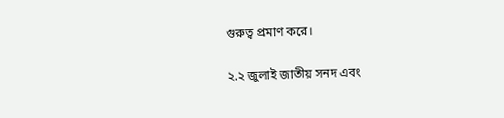গুরুত্ব প্রমাণ করে।

২.২ জুলাই জাতীয় সনদ এবং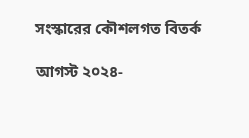সংস্কারের কৌশলগত বিতর্ক

আগস্ট ২০২৪-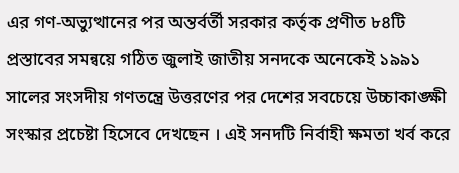এর গণ-অভ্যুত্থানের পর অন্তর্বর্তী সরকার কর্তৃক প্রণীত ৮৪টি প্রস্তাবের সমন্বয়ে গঠিত জুলাই জাতীয় সনদকে অনেকেই ১৯৯১ সালের সংসদীয় গণতন্ত্রে উত্তরণের পর দেশের সবচেয়ে উচ্চাকাঙ্ক্ষী সংস্কার প্রচেষ্টা হিসেবে দেখছেন । এই সনদটি নির্বাহী ক্ষমতা খর্ব করে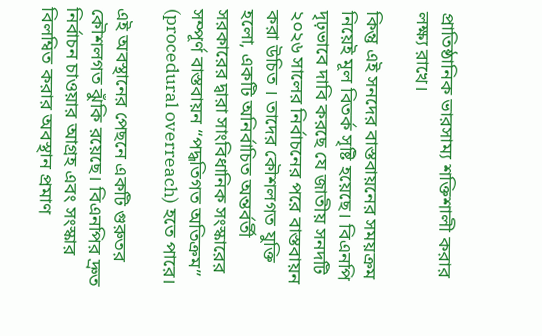প্রাতিষ্ঠানিক ভারসাম্য শক্তিশালী করার লক্ষ্য রাখে।

কিন্তু এই সনদের বাস্তবায়নের সময়ক্রম নিয়েই মূল বিতর্ক সৃষ্টি হয়েছে। বিএনপি দৃঢ়ভাবে দাবি করছে যে জাতীয় সনদটি ২০২৬ সালের নির্বাচনের পরে বাস্তবায়ন করা উচিত । তাদের কৌশলগত যুক্তি হলো, একটি অনির্বাচিত অন্তর্বর্তী সরকারের দ্বারা সাংবিধানিক সংস্কারের সম্পূর্ণ বাস্তবায়ন “পদ্ধতিগত অতিক্রম” (procedural overreach) হতে পারে।

এই অবস্থানের পেছনে একটি গুরুতর কৌশলগত ঝুঁকি রয়েছে। বিএনপির দ্রুত নির্বাচন চাওয়ার আগ্রহ এবং সংস্কার বিলম্বিত করার অবস্থান প্রমাণ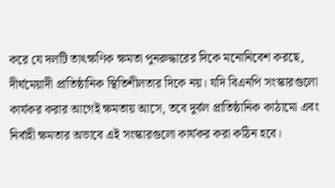করে যে দলটি তাৎক্ষণিক ক্ষমতা পুনরুদ্ধারের দিকে মনোনিবেশ করছে, দীর্ঘমেয়াদী প্রাতিষ্ঠানিক স্থিতিশীলতার দিকে নয়। যদি বিএনপি সংস্কারগুলো কার্যকর করার আগেই ক্ষমতায় আসে, তবে দুর্বল প্রাতিষ্ঠানিক কাঠামো এবং নির্বাহী ক্ষমতার অভাবে এই সংস্কারগুলো কার্যকর করা কঠিন হবে।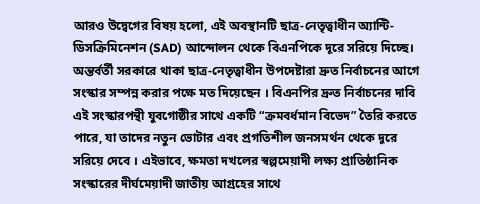আরও উদ্বেগের বিষয় হলো, এই অবস্থানটি ছাত্র-নেতৃত্বাধীন অ্যান্টি-ডিসক্রিমিনেশন (SAD) আন্দোলন থেকে বিএনপিকে দূরে সরিয়ে দিচ্ছে। অন্তর্বর্তী সরকারে থাকা ছাত্র-নেতৃত্বাধীন উপদেষ্টারা দ্রুত নির্বাচনের আগে সংস্কার সম্পন্ন করার পক্ষে মত দিয়েছেন । বিএনপির দ্রুত নির্বাচনের দাবি এই সংস্কারপন্থী যুবগোষ্ঠীর সাথে একটি “ক্রমবর্ধমান বিভেদ” তৈরি করতে পারে, যা তাদের নতুন ভোটার এবং প্রগতিশীল জনসমর্থন থেকে দূরে সরিয়ে দেবে । এইভাবে, ক্ষমতা দখলের স্বল্পমেয়াদী লক্ষ্য প্রাতিষ্ঠানিক সংস্কারের দীর্ঘমেয়াদী জাতীয় আগ্রহের সাথে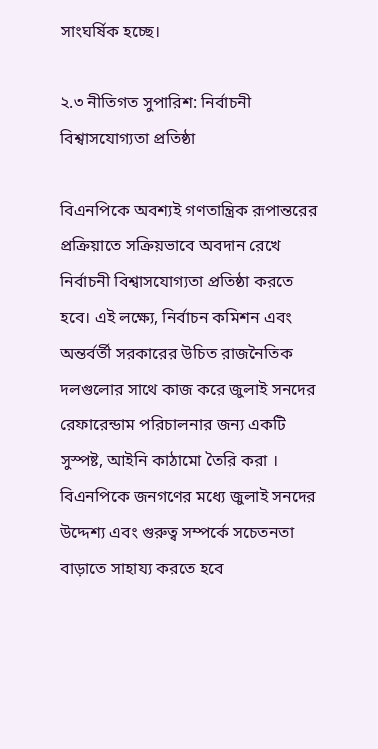সাংঘর্ষিক হচ্ছে।

২.৩ নীতিগত সুপারিশ: নির্বাচনী বিশ্বাসযোগ্যতা প্রতিষ্ঠা

বিএনপিকে অবশ্যই গণতান্ত্রিক রূপান্তরের প্রক্রিয়াতে সক্রিয়ভাবে অবদান রেখে নির্বাচনী বিশ্বাসযোগ্যতা প্রতিষ্ঠা করতে হবে। এই লক্ষ্যে, নির্বাচন কমিশন এবং অন্তর্বর্তী সরকারের উচিত রাজনৈতিক দলগুলোর সাথে কাজ করে জুলাই সনদের রেফারেন্ডাম পরিচালনার জন্য একটি সুস্পষ্ট, আইনি কাঠামো তৈরি করা । বিএনপিকে জনগণের মধ্যে জুলাই সনদের উদ্দেশ্য এবং গুরুত্ব সম্পর্কে সচেতনতা বাড়াতে সাহায্য করতে হবে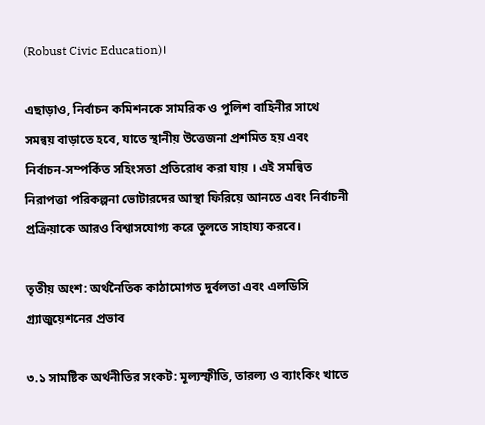(Robust Civic Education)।

এছাড়াও, নির্বাচন কমিশনকে সামরিক ও পুলিশ বাহিনীর সাথে সমন্বয় বাড়াতে হবে, যাতে স্থানীয় উত্তেজনা প্রশমিত হয় এবং নির্বাচন-সম্পর্কিত সহিংসতা প্রতিরোধ করা যায় । এই সমন্বিত নিরাপত্তা পরিকল্পনা ভোটারদের আস্থা ফিরিয়ে আনতে এবং নির্বাচনী প্রক্রিয়াকে আরও বিশ্বাসযোগ্য করে তুলতে সাহায্য করবে।

তৃতীয় অংশ: অর্থনৈতিক কাঠামোগত দুর্বলতা এবং এলডিসি গ্র্যাজুয়েশনের প্রভাব

৩.১ সামষ্টিক অর্থনীতির সংকট: মূল্যস্ফীতি, তারল্য ও ব্যাংকিং খাতে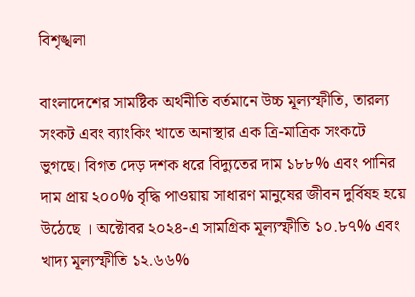বিশৃঙ্খলা

বাংলাদেশের সামষ্টিক অর্থনীতি বর্তমানে উচ্চ মূল্যস্ফীতি, তারল্য সংকট এবং ব্যাংকিং খাতে অনাস্থার এক ত্রি-মাত্রিক সংকটে ভুগছে। বিগত দেড় দশক ধরে বিদ্যুতের দাম ১৮৮% এবং পানির দাম প্রায় ২০০% বৃদ্ধি পাওয়ায় সাধারণ মানুষের জীবন দুর্বিষহ হয়ে উঠেছে । অক্টোবর ২০২৪-এ সামগ্রিক মূল্যস্ফীতি ১০.৮৭% এবং খাদ্য মূল্যস্ফীতি ১২.৬৬%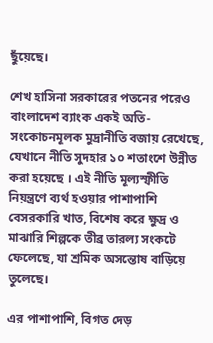ছুঁয়েছে।

শেখ হাসিনা সরকারের পতনের পরেও বাংলাদেশ ব্যাংক একই অতি-সংকোচনমূলক মুদ্রানীতি বজায় রেখেছে, যেখানে নীতি সুদহার ১০ শতাংশে উন্নীত করা হয়েছে । এই নীতি মূল্যস্ফীতি নিয়ন্ত্রণে ব্যর্থ হওয়ার পাশাপাশি বেসরকারি খাত, বিশেষ করে ক্ষুদ্র ও মাঝারি শিল্পকে তীব্র তারল্য সংকটে ফেলেছে, যা শ্রমিক অসন্তোষ বাড়িয়ে তুলেছে।

এর পাশাপাশি, বিগত দেড়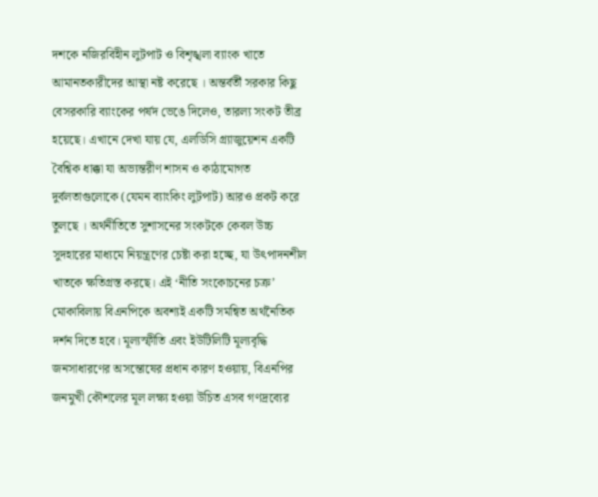দশকে নজিরবিহীন লুটপাট ও বিশৃঙ্খলা ব্যাংক খাতে আমানতকারীদের আস্থা নষ্ট করেছে । অন্তর্বর্তী সরকার কিছু বেসরকারি ব্যাংকের পর্ষদ ভেঙে দিলেও, তারল্য সংকট তীব্র হয়েছে। এখানে দেখা যায় যে, এলডিসি গ্র্যাজুয়েশন একটি বৈশ্বিক ধাক্কা যা অভ্যন্তরীণ শাসন ও কাঠামোগত দুর্বলতাগুলোকে (যেমন ব্যাংকিং লুটপাট) আরও প্রকট করে তুলছে । অর্থনীতিতে সুশাসনের সংকটকে কেবল উচ্চ সুদহারের মাধ্যমে নিয়ন্ত্রণের চেষ্টা করা হচ্ছে, যা উৎপাদনশীল খাতকে ক্ষতিগ্রস্ত করছে। এই ‘নীতি সংকোচনের চক্র’ মোকাবিলায় বিএনপিকে অবশ্যই একটি সমন্বিত অর্থনৈতিক দর্শন দিতে হবে। মূল্যস্ফীতি এবং ইউটিলিটি মূল্যবৃদ্ধি জনসাধারণের অসন্তোষের প্রধান কারণ হওয়ায়, বিএনপির জনমুখী কৌশলের মূল লক্ষ্য হওয়া উচিত এসব গণদ্রব্যের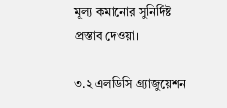মূল্য কমানোর সুনির্দিষ্ট প্রস্তাব দেওয়া।

৩.২ এলডিসি গ্র্যাজুয়েশন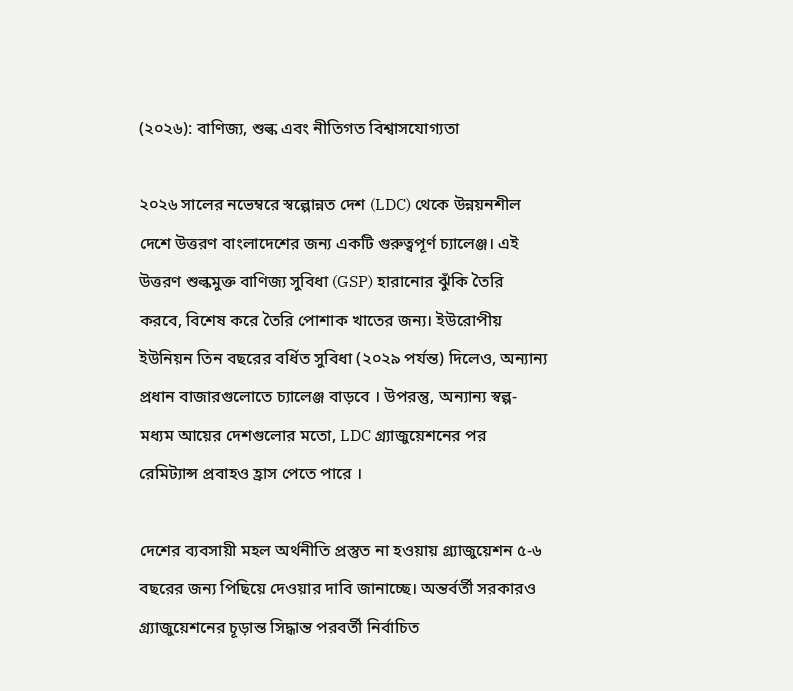(২০২৬): বাণিজ্য, শুল্ক এবং নীতিগত বিশ্বাসযোগ্যতা

২০২৬ সালের নভেম্বরে স্বল্পোন্নত দেশ (LDC) থেকে উন্নয়নশীল দেশে উত্তরণ বাংলাদেশের জন্য একটি গুরুত্বপূর্ণ চ্যালেঞ্জ। এই উত্তরণ শুল্কমুক্ত বাণিজ্য সুবিধা (GSP) হারানোর ঝুঁকি তৈরি করবে, বিশেষ করে তৈরি পোশাক খাতের জন্য। ইউরোপীয় ইউনিয়ন তিন বছরের বর্ধিত সুবিধা (২০২৯ পর্যন্ত) দিলেও, অন্যান্য প্রধান বাজারগুলোতে চ্যালেঞ্জ বাড়বে । উপরন্তু, অন্যান্য স্বল্প-মধ্যম আয়ের দেশগুলোর মতো, LDC গ্র্যাজুয়েশনের পর রেমিট্যান্স প্রবাহও হ্রাস পেতে পারে ।

দেশের ব্যবসায়ী মহল অর্থনীতি প্রস্তুত না হওয়ায় গ্র্যাজুয়েশন ৫-৬ বছরের জন্য পিছিয়ে দেওয়ার দাবি জানাচ্ছে। অন্তর্বর্তী সরকারও গ্র্যাজুয়েশনের চূড়ান্ত সিদ্ধান্ত পরবর্তী নির্বাচিত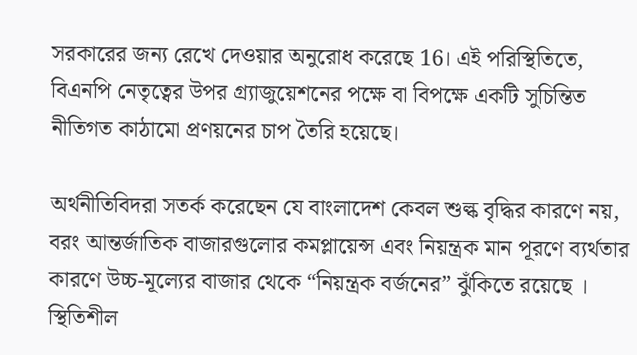সরকারের জন্য রেখে দেওয়ার অনুরোধ করেছে 16। এই পরিস্থিতিতে, বিএনপি নেতৃত্বের উপর গ্র্যাজুয়েশনের পক্ষে বা বিপক্ষে একটি সুচিন্তিত নীতিগত কাঠামো প্রণয়নের চাপ তৈরি হয়েছে।

অর্থনীতিবিদরা সতর্ক করেছেন যে বাংলাদেশ কেবল শুল্ক বৃদ্ধির কারণে নয়, বরং আন্তর্জাতিক বাজারগুলোর কমপ্লায়েন্স এবং নিয়ন্ত্রক মান পূরণে ব্যর্থতার কারণে উচ্চ-মূল্যের বাজার থেকে “নিয়ন্ত্রক বর্জনের” ঝুঁকিতে রয়েছে । স্থিতিশীল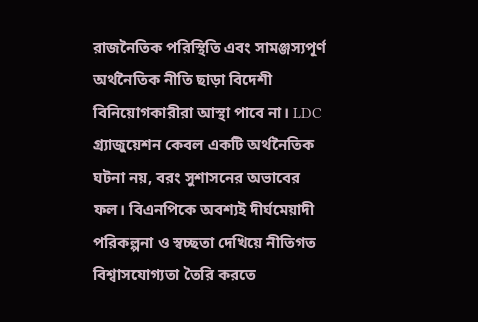রাজনৈতিক পরিস্থিতি এবং সামঞ্জস্যপূর্ণ অর্থনৈতিক নীতি ছাড়া বিদেশী বিনিয়োগকারীরা আস্থা পাবে না। LDC গ্র্যাজুয়েশন কেবল একটি অর্থনৈতিক ঘটনা নয়, বরং সুশাসনের অভাবের ফল। বিএনপিকে অবশ্যই দীর্ঘমেয়াদী পরিকল্পনা ও স্বচ্ছতা দেখিয়ে নীতিগত বিশ্বাসযোগ্যতা তৈরি করতে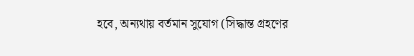হবে, অন্যথায় বর্তমান সুযোগ (সিদ্ধান্ত গ্রহণের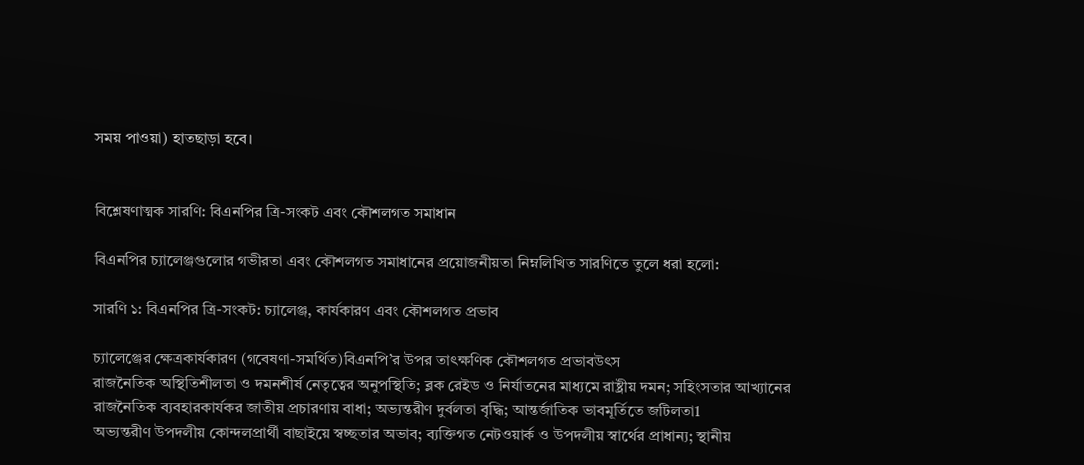সময় পাওয়া) হাতছাড়া হবে।


বিশ্লেষণাত্মক সারণি: বিএনপির ত্রি-সংকট এবং কৌশলগত সমাধান

বিএনপির চ্যালেঞ্জগুলোর গভীরতা এবং কৌশলগত সমাধানের প্রয়োজনীয়তা নিম্নলিখিত সারণিতে তুলে ধরা হলো:

সারণি ১: বিএনপির ত্রি-সংকট: চ্যালেঞ্জ, কার্যকারণ এবং কৌশলগত প্রভাব

চ্যালেঞ্জের ক্ষেত্রকার্যকারণ (গবেষণা-সমর্থিত)বিএনপি’র উপর তাৎক্ষণিক কৌশলগত প্রভাবউৎস
রাজনৈতিক অস্থিতিশীলতা ও দমনশীর্ষ নেতৃত্বের অনুপস্থিতি; ব্লক রেইড ও নির্যাতনের মাধ্যমে রাষ্ট্রীয় দমন; সহিংসতার আখ্যানের রাজনৈতিক ব্যবহারকার্যকর জাতীয় প্রচারণায় বাধা; অভ্যন্তরীণ দুর্বলতা বৃদ্ধি; আন্তর্জাতিক ভাবমূর্তিতে জটিলতা1
অভ্যন্তরীণ উপদলীয় কোন্দলপ্রার্থী বাছাইয়ে স্বচ্ছতার অভাব; ব্যক্তিগত নেটওয়ার্ক ও উপদলীয় স্বার্থের প্রাধান্য; স্থানীয়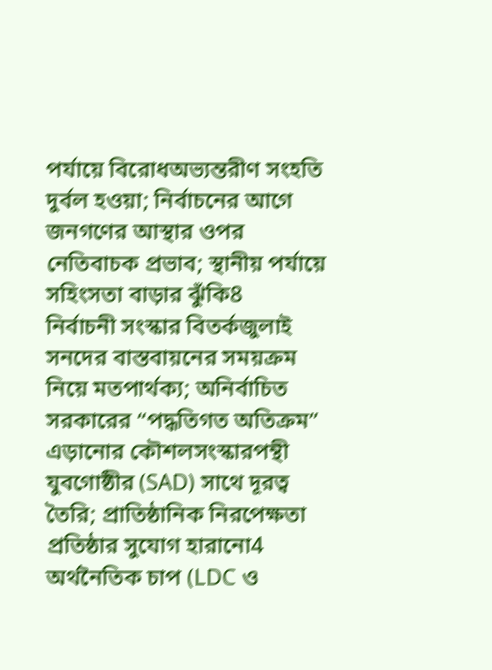পর্যায়ে বিরোধঅভ্যন্তরীণ সংহতি দুর্বল হওয়া; নির্বাচনের আগে জনগণের আস্থার ওপর নেতিবাচক প্রভাব; স্থানীয় পর্যায়ে সহিংসতা বাড়ার ঝুঁকি8
নির্বাচনী সংস্কার বিতর্কজুলাই সনদের বাস্তবায়নের সময়ক্রম নিয়ে মতপার্থক্য; অনির্বাচিত সরকারের “পদ্ধতিগত অতিক্রম” এড়ানোর কৌশলসংস্কারপন্থী যুবগোষ্ঠীর (SAD) সাথে দূরত্ব তৈরি; প্রাতিষ্ঠানিক নিরপেক্ষতা প্রতিষ্ঠার সুযোগ হারানো4
অর্থনৈতিক চাপ (LDC ও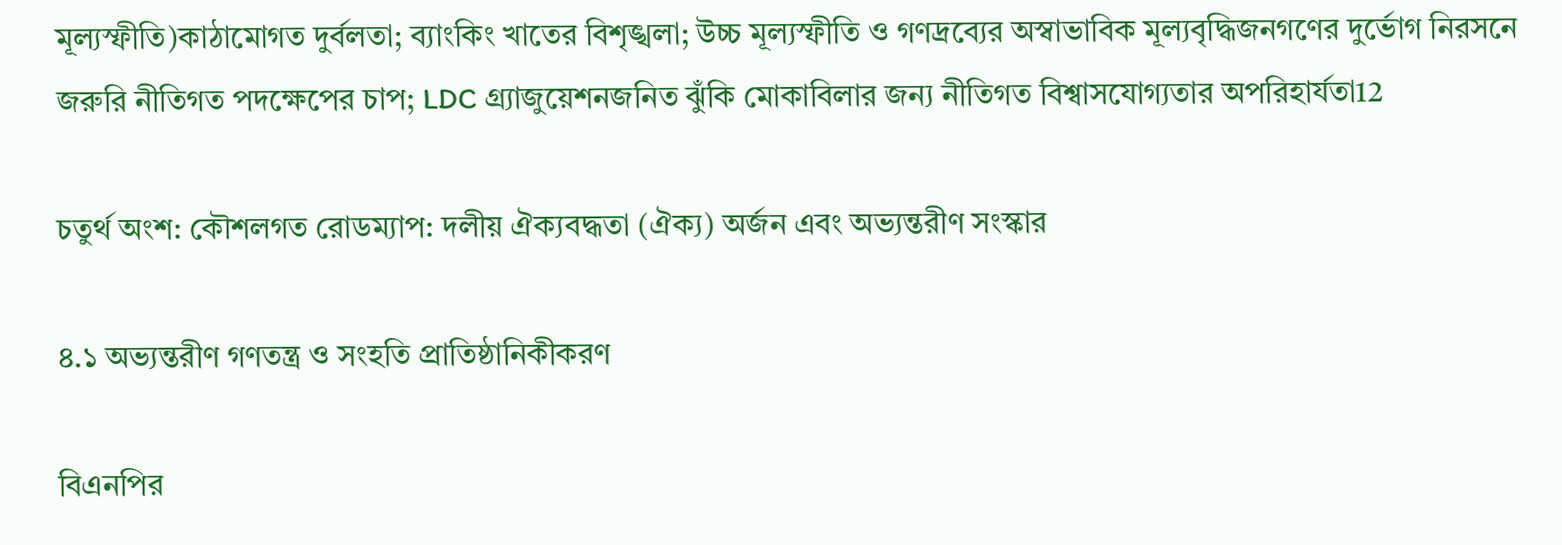মূল্যস্ফীতি)কাঠামোগত দুর্বলতা; ব্যাংকিং খাতের বিশৃঙ্খলা; উচ্চ মূল্যস্ফীতি ও গণদ্রব্যের অস্বাভাবিক মূল্যবৃদ্ধিজনগণের দুর্ভোগ নিরসনে জরুরি নীতিগত পদক্ষেপের চাপ; LDC গ্র্যাজুয়েশনজনিত ঝুঁকি মোকাবিলার জন্য নীতিগত বিশ্বাসযোগ্যতার অপরিহার্যতা12

চতুর্থ অংশ: কৌশলগত রোডম্যাপ: দলীয় ঐক্যবদ্ধতা (ঐক্য) অর্জন এবং অভ্যন্তরীণ সংস্কার

৪.১ অভ্যন্তরীণ গণতন্ত্র ও সংহতি প্রাতিষ্ঠানিকীকরণ

বিএনপির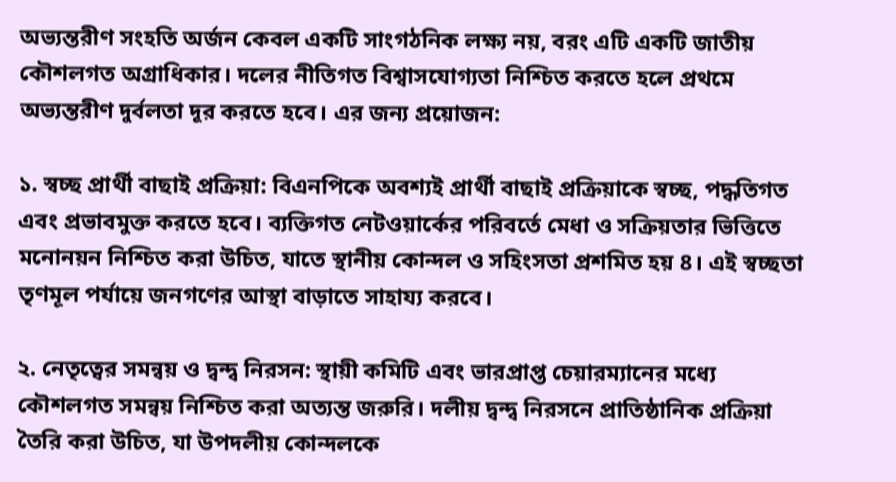অভ্যন্তরীণ সংহতি অর্জন কেবল একটি সাংগঠনিক লক্ষ্য নয়, বরং এটি একটি জাতীয় কৌশলগত অগ্রাধিকার। দলের নীতিগত বিশ্বাসযোগ্যতা নিশ্চিত করতে হলে প্রথমে অভ্যন্তরীণ দুর্বলতা দূর করতে হবে। এর জন্য প্রয়োজন:

১. স্বচ্ছ প্রার্থী বাছাই প্রক্রিয়া: বিএনপিকে অবশ্যই প্রার্থী বাছাই প্রক্রিয়াকে স্বচ্ছ, পদ্ধতিগত এবং প্রভাবমুক্ত করতে হবে। ব্যক্তিগত নেটওয়ার্কের পরিবর্তে মেধা ও সক্রিয়তার ভিত্তিতে মনোনয়ন নিশ্চিত করা উচিত, যাতে স্থানীয় কোন্দল ও সহিংসতা প্রশমিত হয় 8। এই স্বচ্ছতা তৃণমূল পর্যায়ে জনগণের আস্থা বাড়াতে সাহায্য করবে।

২. নেতৃত্বের সমন্বয় ও দ্বন্দ্ব নিরসন: স্থায়ী কমিটি এবং ভারপ্রাপ্ত চেয়ারম্যানের মধ্যে কৌশলগত সমন্বয় নিশ্চিত করা অত্যন্ত জরুরি। দলীয় দ্বন্দ্ব নিরসনে প্রাতিষ্ঠানিক প্রক্রিয়া তৈরি করা উচিত, যা উপদলীয় কোন্দলকে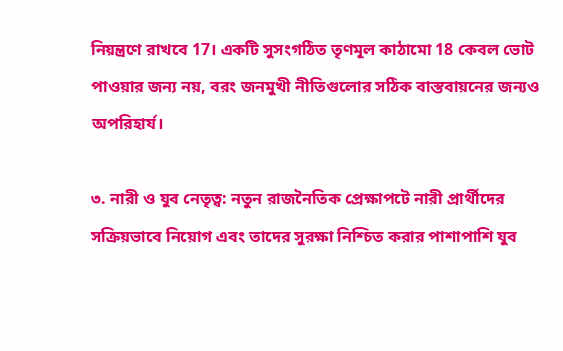নিয়ন্ত্রণে রাখবে 17। একটি সুসংগঠিত তৃণমূল কাঠামো 18 কেবল ভোট পাওয়ার জন্য নয়, বরং জনমুখী নীতিগুলোর সঠিক বাস্তবায়নের জন্যও অপরিহার্য।

৩. নারী ও যুব নেতৃত্ব: নতুন রাজনৈতিক প্রেক্ষাপটে নারী প্রার্থীদের সক্রিয়ভাবে নিয়োগ এবং তাদের সুরক্ষা নিশ্চিত করার পাশাপাশি যুব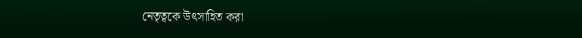নেতৃত্বকে উৎসাহিত করা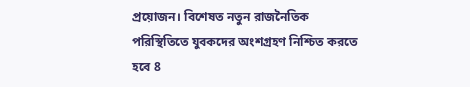প্রয়োজন। বিশেষত নতুন রাজনৈতিক পরিস্থিতিতে যুবকদের অংশগ্রহণ নিশ্চিত করতে হবে 8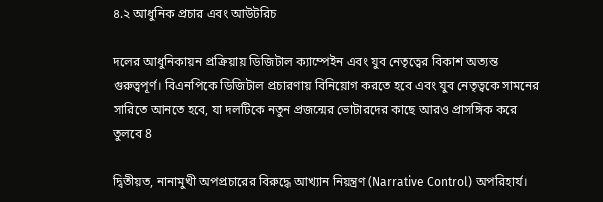৪.২ আধুনিক প্রচার এবং আউটরিচ

দলের আধুনিকায়ন প্রক্রিয়ায় ডিজিটাল ক্যাম্পেইন এবং যুব নেতৃত্বের বিকাশ অত্যন্ত গুরুত্বপূর্ণ। বিএনপিকে ডিজিটাল প্রচারণায় বিনিয়োগ করতে হবে এবং যুব নেতৃত্বকে সামনের সারিতে আনতে হবে, যা দলটিকে নতুন প্রজন্মের ভোটারদের কাছে আরও প্রাসঙ্গিক করে তুলবে 8

দ্বিতীয়ত, নানামুখী অপপ্রচারের বিরুদ্ধে আখ্যান নিয়ন্ত্রণ (Narrative Control) অপরিহার্য।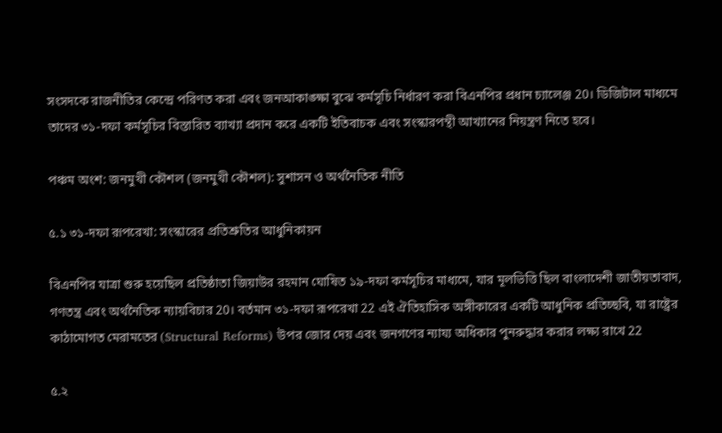সংসদকে রাজনীতির কেন্দ্রে পরিণত করা এবং জনআকাঙ্ক্ষা বুঝে কর্মসূচি নির্ধারণ করা বিএনপির প্রধান চ্যালেঞ্জ 20। ডিজিটাল মাধ্যমে তাদের ৩১-দফা কর্মসূচির বিস্তারিত ব্যাখ্যা প্রদান করে একটি ইতিবাচক এবং সংস্কারপন্থী আখ্যানের নিয়ন্ত্রণ নিতে হবে।

পঞ্চম অংশ: জনমুখী কৌশল (জনমুখী কৌশল): সুশাসন ও অর্থনৈতিক নীতি

৫.১ ৩১-দফা রূপরেখা: সংস্কারের প্রতিশ্রুতির আধুনিকায়ন

বিএনপির যাত্রা শুরু হয়েছিল প্রতিষ্ঠাতা জিয়াউর রহমান ঘোষিত ১৯-দফা কর্মসূচির মাধ্যমে, যার মূলভিত্তি ছিল বাংলাদেশী জাতীয়তাবাদ, গণতন্ত্র এবং অর্থনৈতিক ন্যায়বিচার 20। বর্তমান ৩১-দফা রূপরেখা 22 এই ঐতিহাসিক অঙ্গীকারের একটি আধুনিক প্রতিচ্ছবি, যা রাষ্ট্রের কাঠামোগত মেরামতের (Structural Reforms) উপর জোর দেয় এবং জনগণের ন্যায্য অধিকার পুনরুদ্ধার করার লক্ষ্য রাখে 22

৫.২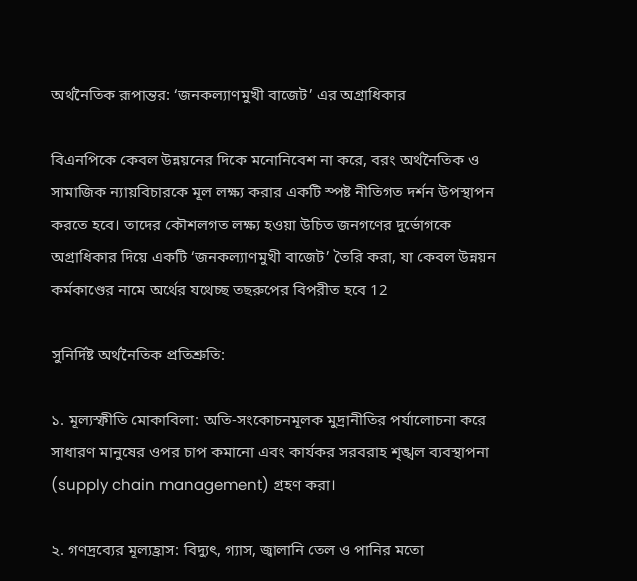অর্থনৈতিক রূপান্তর: ‘জনকল্যাণমুখী বাজেট’ এর অগ্রাধিকার

বিএনপিকে কেবল উন্নয়নের দিকে মনোনিবেশ না করে, বরং অর্থনৈতিক ও সামাজিক ন্যায়বিচারকে মূল লক্ষ্য করার একটি স্পষ্ট নীতিগত দর্শন উপস্থাপন করতে হবে। তাদের কৌশলগত লক্ষ্য হওয়া উচিত জনগণের দুর্ভোগকে অগ্রাধিকার দিয়ে একটি ‘জনকল্যাণমুখী বাজেট’ তৈরি করা, যা কেবল উন্নয়ন কর্মকাণ্ডের নামে অর্থের যথেচ্ছ তছরুপের বিপরীত হবে 12

সুনির্দিষ্ট অর্থনৈতিক প্রতিশ্রুতি:

১. মূল্যস্ফীতি মোকাবিলা: অতি-সংকোচনমূলক মুদ্রানীতির পর্যালোচনা করে সাধারণ মানুষের ওপর চাপ কমানো এবং কার্যকর সরবরাহ শৃঙ্খল ব্যবস্থাপনা (supply chain management) গ্রহণ করা।

২. গণদ্রব্যের মূল্যহ্রাস: বিদ্যুৎ, গ্যাস, জ্বালানি তেল ও পানির মতো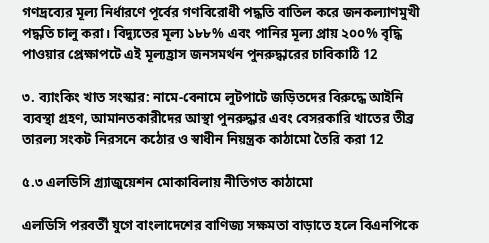গণদ্রব্যের মূল্য নির্ধারণে পূর্বের গণবিরোধী পদ্ধতি বাতিল করে জনকল্যাণমুখী পদ্ধতি চালু করা। বিদ্যুতের মূল্য ১৮৮% এবং পানির মূল্য প্রায় ২০০% বৃদ্ধি পাওয়ার প্রেক্ষাপটে এই মূল্যহ্রাস জনসমর্থন পুনরুদ্ধারের চাবিকাঠি 12

৩. ব্যাংকিং খাত সংস্কার: নামে-বেনামে লুটপাটে জড়িতদের বিরুদ্ধে আইনি ব্যবস্থা গ্রহণ, আমানতকারীদের আস্থা পুনরুদ্ধার এবং বেসরকারি খাতের তীব্র তারল্য সংকট নিরসনে কঠোর ও স্বাধীন নিয়ন্ত্রক কাঠামো তৈরি করা 12

৫.৩ এলডিসি গ্র্যাজুয়েশন মোকাবিলায় নীতিগত কাঠামো

এলডিসি পরবর্তী যুগে বাংলাদেশের বাণিজ্য সক্ষমতা বাড়াতে হলে বিএনপিকে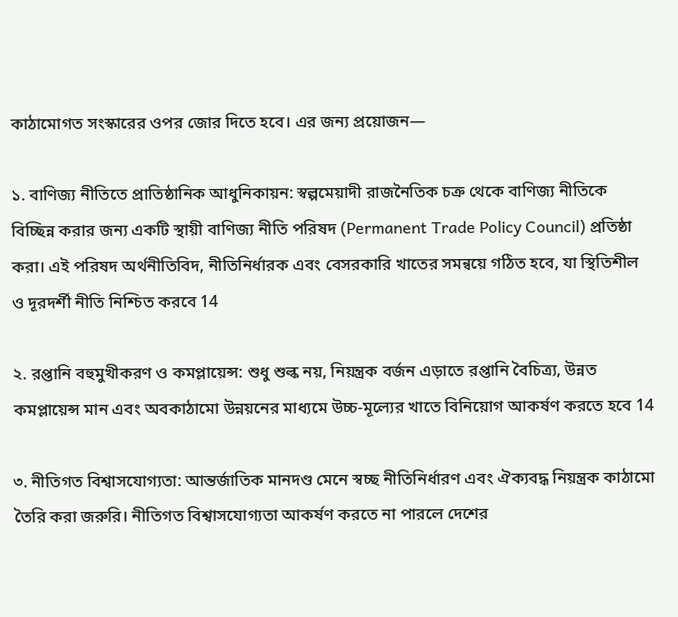কাঠামোগত সংস্কারের ওপর জোর দিতে হবে। এর জন্য প্রয়োজন—

১. বাণিজ্য নীতিতে প্রাতিষ্ঠানিক আধুনিকায়ন: স্বল্পমেয়াদী রাজনৈতিক চক্র থেকে বাণিজ্য নীতিকে বিচ্ছিন্ন করার জন্য একটি স্থায়ী বাণিজ্য নীতি পরিষদ (Permanent Trade Policy Council) প্রতিষ্ঠা করা। এই পরিষদ অর্থনীতিবিদ, নীতিনির্ধারক এবং বেসরকারি খাতের সমন্বয়ে গঠিত হবে, যা স্থিতিশীল ও দূরদর্শী নীতি নিশ্চিত করবে 14

২. রপ্তানি বহুমুখীকরণ ও কমপ্লায়েন্স: শুধু শুল্ক নয়, নিয়ন্ত্রক বর্জন এড়াতে রপ্তানি বৈচিত্র্য, উন্নত কমপ্লায়েন্স মান এবং অবকাঠামো উন্নয়নের মাধ্যমে উচ্চ-মূল্যের খাতে বিনিয়োগ আকর্ষণ করতে হবে 14

৩. নীতিগত বিশ্বাসযোগ্যতা: আন্তর্জাতিক মানদণ্ড মেনে স্বচ্ছ নীতিনির্ধারণ এবং ঐক্যবদ্ধ নিয়ন্ত্রক কাঠামো তৈরি করা জরুরি। নীতিগত বিশ্বাসযোগ্যতা আকর্ষণ করতে না পারলে দেশের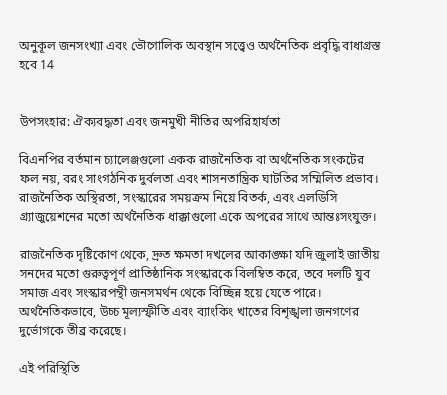অনুকূল জনসংখ্যা এবং ভৌগোলিক অবস্থান সত্ত্বেও অর্থনৈতিক প্রবৃদ্ধি বাধাগ্রস্ত হবে 14


উপসংহার: ঐক্যবদ্ধতা এবং জনমুখী নীতির অপরিহার্যতা

বিএনপির বর্তমান চ্যালেঞ্জগুলো একক রাজনৈতিক বা অর্থনৈতিক সংকটের ফল নয়, বরং সাংগঠনিক দুর্বলতা এবং শাসনতান্ত্রিক ঘাটতির সম্মিলিত প্রভাব। রাজনৈতিক অস্থিরতা, সংস্কারের সময়ক্রম নিয়ে বিতর্ক, এবং এলডিসি গ্র্যাজুয়েশনের মতো অর্থনৈতিক ধাক্কাগুলো একে অপরের সাথে আন্তঃসংযুক্ত।

রাজনৈতিক দৃষ্টিকোণ থেকে, দ্রুত ক্ষমতা দখলের আকাঙ্ক্ষা যদি জুলাই জাতীয় সনদের মতো গুরুত্বপূর্ণ প্রাতিষ্ঠানিক সংস্কারকে বিলম্বিত করে, তবে দলটি যুব সমাজ এবং সংস্কারপন্থী জনসমর্থন থেকে বিচ্ছিন্ন হয়ে যেতে পারে। অর্থনৈতিকভাবে, উচ্চ মূল্যস্ফীতি এবং ব্যাংকিং খাতের বিশৃঙ্খলা জনগণের দুর্ভোগকে তীব্র করেছে।

এই পরিস্থিতি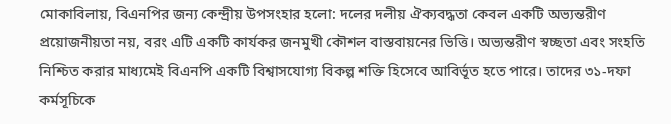মোকাবিলায়, বিএনপির জন্য কেন্দ্রীয় উপসংহার হলো: দলের দলীয় ঐক্যবদ্ধতা কেবল একটি অভ্যন্তরীণ প্রয়োজনীয়তা নয়, বরং এটি একটি কার্যকর জনমুখী কৌশল বাস্তবায়নের ভিত্তি। অভ্যন্তরীণ স্বচ্ছতা এবং সংহতি নিশ্চিত করার মাধ্যমেই বিএনপি একটি বিশ্বাসযোগ্য বিকল্প শক্তি হিসেবে আবির্ভূত হতে পারে। তাদের ৩১-দফা কর্মসূচিকে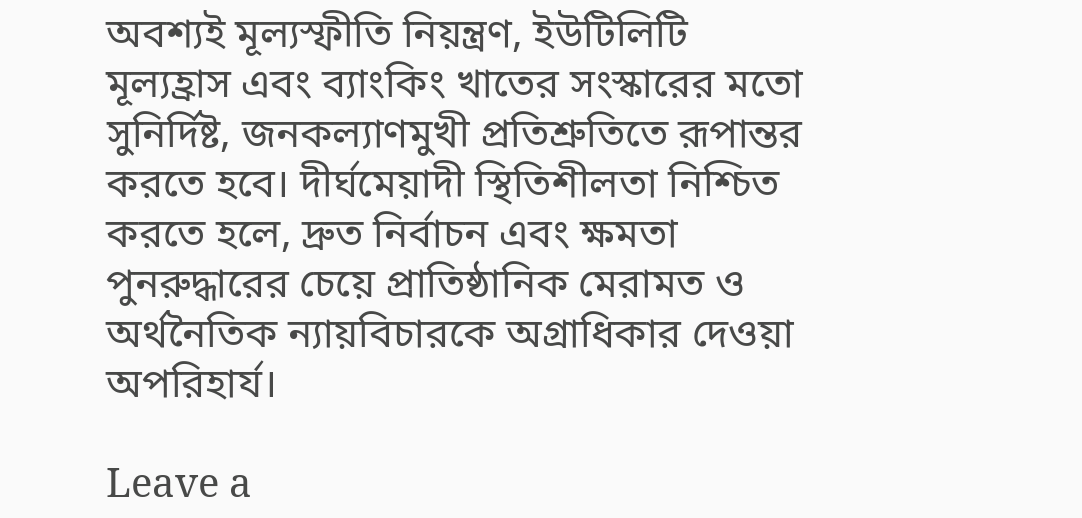অবশ্যই মূল্যস্ফীতি নিয়ন্ত্রণ, ইউটিলিটি মূল্যহ্রাস এবং ব্যাংকিং খাতের সংস্কারের মতো সুনির্দিষ্ট, জনকল্যাণমুখী প্রতিশ্রুতিতে রূপান্তর করতে হবে। দীর্ঘমেয়াদী স্থিতিশীলতা নিশ্চিত করতে হলে, দ্রুত নির্বাচন এবং ক্ষমতা পুনরুদ্ধারের চেয়ে প্রাতিষ্ঠানিক মেরামত ও অর্থনৈতিক ন্যায়বিচারকে অগ্রাধিকার দেওয়া অপরিহার্য।

Leave a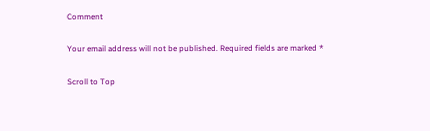Comment

Your email address will not be published. Required fields are marked *

Scroll to Top